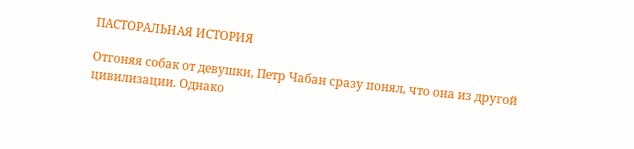ПАСТОРАЛЬНАЯ ИСТОРИЯ

Отгоняя собак от девушки, Петр Чабан сразу понял, что она из другой цивилизации. Однако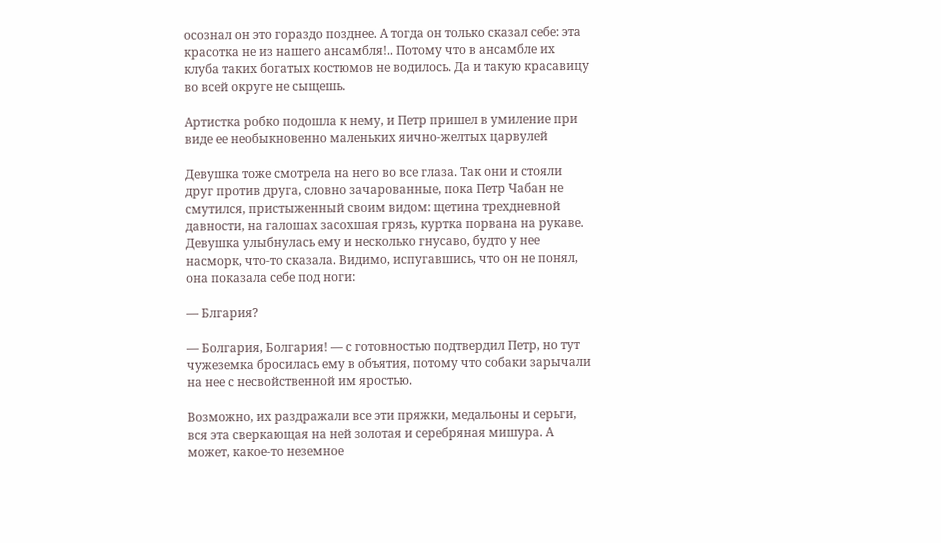осознал он это гораздо позднее. А тогда он только сказал себе: эта красотка не из нашего ансамбля!.. Потому что в ансамбле их клуба таких богатых костюмов не водилось. Да и такую красавицу во всей округе не сыщешь.

Артистка робко подошла к нему, и Петр пришел в умиление при виде ее необыкновенно маленьких яично-желтых царвулей

Девушка тоже смотрела на него во все глаза. Так они и стояли друг против друга, словно зачарованные, пока Петр Чабан не смутился, пристыженный своим видом: щетина трехдневной давности, на галошах засохшая грязь, куртка порвана на рукаве. Девушка улыбнулась ему и несколько гнусаво, будто у нее насморк, что-то сказала. Видимо, испугавшись, что он не понял, она показала себе под ноги:

— Блгария?

— Болгария, Болгария! — с готовностью подтвердил Петр, но тут чужеземка бросилась ему в объятия, потому что собаки зарычали на нее с несвойственной им яростью.

Возможно, их раздражали все эти пряжки, медальоны и серьги, вся эта сверкающая на ней золотая и серебряная мишура. А может, какое-то неземное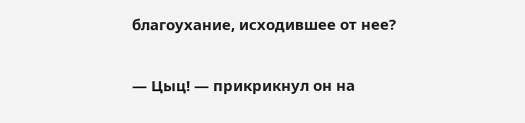благоухание, исходившее от нее?

— Цыц! — прикрикнул он на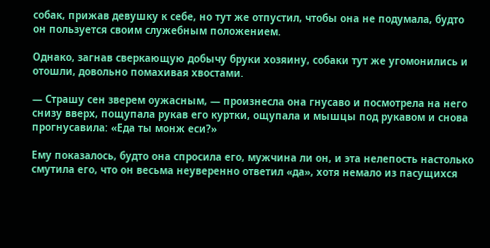собак, прижав девушку к себе, но тут же отпустил, чтобы она не подумала, будто он пользуется своим служебным положением.

Однако, загнав сверкающую добычу бруки хозяину, собаки тут же угомонились и отошли, довольно помахивая хвостами.

— Страшу сен зверем оужасным, — произнесла она гнусаво и посмотрела на него снизу вверх, пощупала рукав его куртки, ощупала и мышцы под рукавом и снова прогнусавила: «Еда ты монж еси?»

Ему показалось, будто она спросила его, мужчина ли он, и эта нелепость настолько смутила его, что он весьма неуверенно ответил «да», хотя немало из пасущихся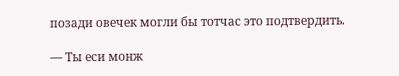позади овечек могли бы тотчас это подтвердить.

— Ты еси монж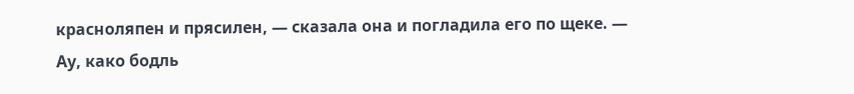красноляпен и прясилен, — сказала она и погладила его по щеке. — Ау, како бодль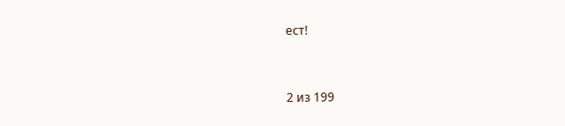ест!



2 из 199